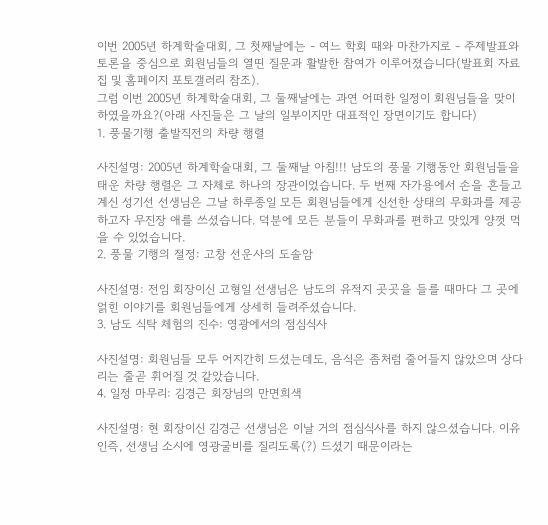이번 2005년 하계학술대회, 그 첫째날에는 - 여느 학회 때와 마찬가지로 - 주제발표와 토론을 중심으로 회원님들의 열띤 질문과 활발한 참여가 이루어졌습니다(발표회 자료집 및 홈페이지 포토갤러리 참조).
그럼 이번 2005년 하계학술대회, 그 둘째날에는 과연 어떠한 일정이 회원님들을 맞이하였을까요?(아래 사진들은 그 날의 일부이지만 대표적인 장면이기도 합니다)
1. 풍물기행 출발직전의 차량 행렬

사진설명: 2005년 하계학술대회, 그 둘째날 아침!!! 남도의 풍물 기행동안 회원님들을 태운 차량 행렬은 그 자체로 하나의 장관이었습니다. 두 번째 자가용에서 손을 흔들고 계신 성기선 선생님은 그날 하루종일 모든 회원님들에게 신선한 상태의 무화과를 제공하고자 무진장 애를 쓰셨습니다. 덕분에 모든 분들이 무화과를 편하고 맛있게 양껏 먹을 수 있었습니다.
2. 풍물 기행의 절정: 고창 선운사의 도솔암

사진설명: 전임 회장이신 고형일 선생님은 남도의 유적지 곳곳을 들를 때마다 그 곳에 얽힌 이야기를 회원님들에게 상세히 들려주셨습니다.
3. 남도 식탁 체험의 진수: 영광에서의 점심식사

사진설명: 회원님들 모두 어지간히 드셨는데도, 음식은 좀처럼 줄어들지 않았으며 상다리는 줄곧 휘어질 것 같았습니다.
4. 일정 마무리: 김경근 회장님의 만면희색

사진설명: 현 회장이신 김경근 선생님은 이날 거의 점심식사를 하지 않으셨습니다. 이유인즉, 선생님 소시에 영광굴비를 질리도록(?) 드셨기 때문이라는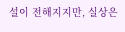설이 전해지지만, 실상은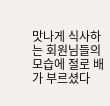맛나게 식사하는 회원님들의 모습에 절로 배가 부르셨다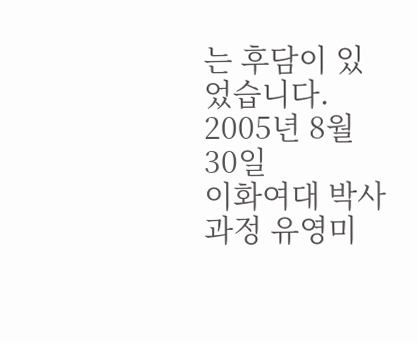는 후담이 있었습니다.
2005년 8월 30일
이화여대 박사과정 유영미